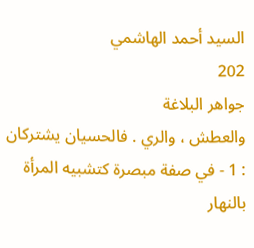السيد أحمد الهاشمي
202
جواهر البلاغة
والعطش ، والري . فالحسيان يشتركان : 1 - في صفة مبصرة كتشبيه المرأة بالنهار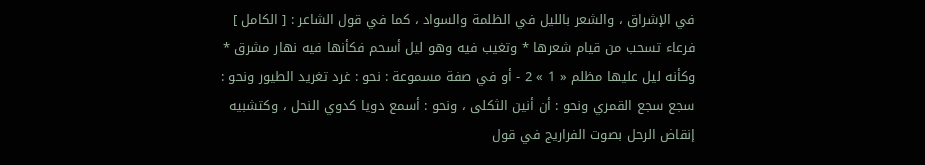في الإشراق ، والشعر بالليل في الظلمة والسواد ، كما في قول الشاعر : [ الكامل ] فرعاء تسحب من قيام شعرها * وتغيب فيه وهو ليل أسحم فكأنها فيه نهار مشرق * وكأنه ليل عليها مظلم « 1 » 2 - أو في صفة مسموعة : نحو : غرد تغريد الطيور ونحو : سجع سجع القمري ونحو : أن أنين الثكلى ، ونحو : أسمع دويا كدوي النحل ، وكتشبيه إنقاض الرحل بصوت الفراريج في قول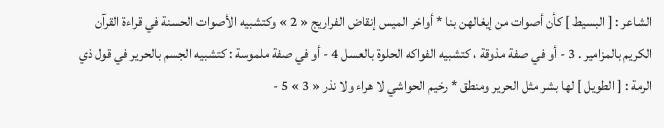الشاعر : [ البسيط ] كأن أصوات من إيغالهن بنا * أواخر الميس إنقاض الفراريج « 2 » وكتشبيه الأصوات الحسنة في قراءة القرآن الكريم بالمزامير . 3 - أو في صفة مذوقة ، كتشبيه الفواكه الحلوة بالعسل 4 - أو في صفة ملموسة : كتشبيه الجسم بالحرير في قول ذي الرمة : [ الطويل ] لها بشر مثل الحرير ومنطق * رخيم الحواشي لا هراء ولا نذر « 3 » 5 -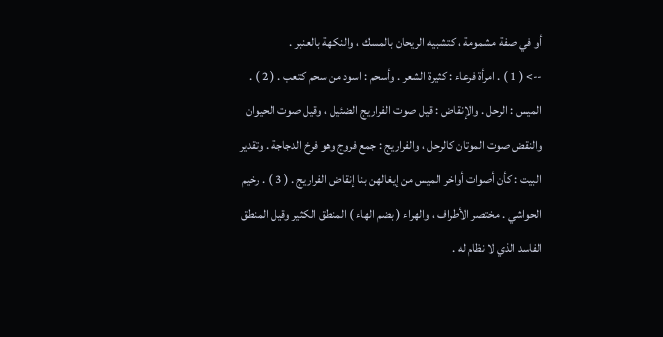أو في صفة مشمومة ، كتشبيه الريحان بالمسك ، والنكهة بالعنبر .
--> ( 1 ) . امرأة فرعاء : كثيرة الشعر . وأسحم : اسود من سحم كتعب . ( 2 ) . الميس : الرحل . والإنقاض : قيل صوت الفراريج الضئيل ، وقيل صوت الحيوان والنقض صوت الموتان كالرحل ، والفراريج : جمع فروج وهو فرخ الدجاجة . وتقدير البيت : كأن أصوات أواخر الميس من إيغالهن بنا إنقاض الفراريج . ( 3 ) . رخيم الحواشي . مختصر الأطراف ، والهراء ( بضم الهاء ) المنطق الكثير وقيل المنطق الفاسد الذي لا نظام له .